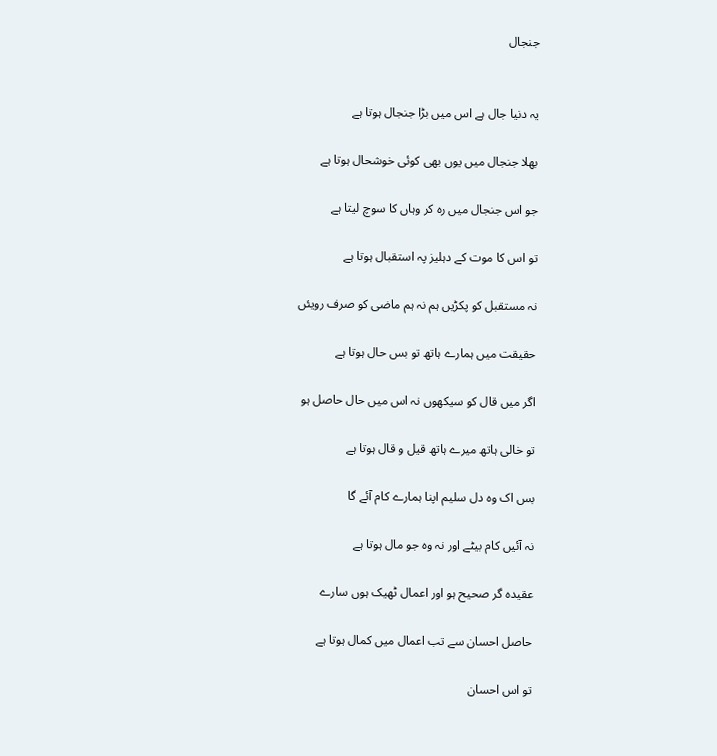جنجال


یہ دنیا جال ہے اس میں بڑا جنجال ہوتا ہے

بھلا جنجال میں یوں بھی کوئی خوشحال ہوتا ہے

جو اس جنجال میں رہ کر وہاں کا سوچ لیتا ہے

تو اس کا موت کے دہلیز پہ استقبال ہوتا ہے

نہ مستقبل کو پکڑیں ہم نہ ہم ماضی کو صرف رویئں

حقیقت میں ہمارے ہاتھ تو بس حال ہوتا ہے

اگر میں قال کو سیکھوں نہ اس میں حال حاصل ہو

تو خالی ہاتھ میرے ہاتھ قیل و قال ہوتا ہے

بس اک وہ دل سلیم اپنا ہمارے کام آئے گا

نہ آئیں کام بیٹے اور نہ وہ جو مال ہوتا ہے

عقیدہ گر صحیح ہو اور اعمال ٹھیک ہوں سارے

حاصل احسان سے تب اعمال میں کمال ہوتا ہے

تو اس احسان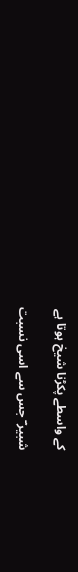کے واسطے پکڑنا شیخ ہوتا ہے

شبیر ؔ جس سے اسی نسبت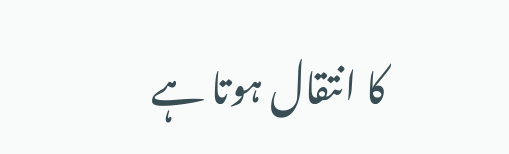کا انتقال ہوتا ہے